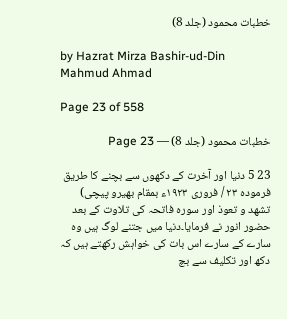خطبات محمود (جلد 8)

by Hazrat Mirza Bashir-ud-Din Mahmud Ahmad

Page 23 of 558

خطبات محمود (جلد 8) — Page 23

23 5 دنیا اور آخرت کے دکھوں سے بچنے کا طریق فرموده ۲۳ / فروری ۱۹۲۳ء بمقام بھیرو پیچی) تشهد و تعوذ اور سورہ فاتحہ کی تلاوت کے بعد حضور انور نے فرمایا۔دنیا میں جتنے لوگ ہیں وہ سارے کے سارے اس بات کی خواہش رکھتے ہیں کہ دکھ اور تکلیف سے بچ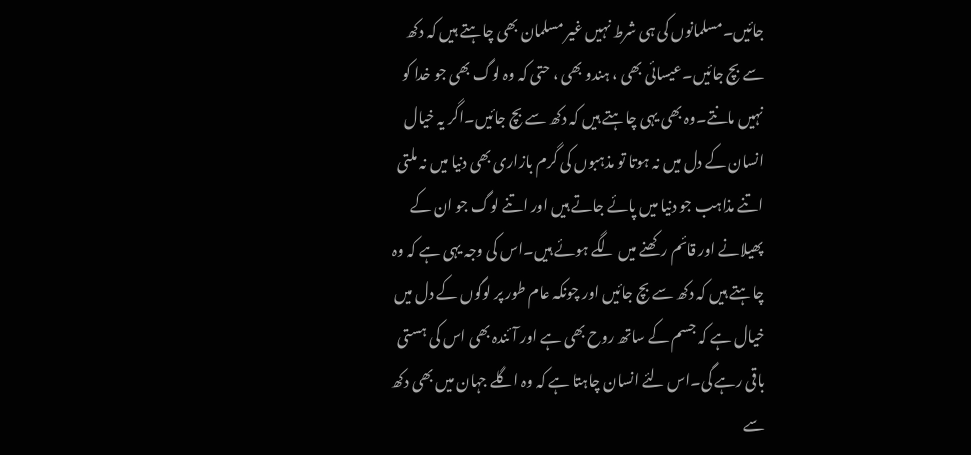جائیں۔مسلمانوں کی ہی شرط نہیں غیر مسلمان بھی چاہتے ہیں کہ دکھ سے بچ جائیں۔عیسائی بھی ، ہندو بھی ، حتی کہ وہ لوگ بھی جو خدا کو نہیں مانتے۔وہ بھی یہی چاہتے ہیں کہ دکھ سے بچ جائیں۔اگر یہ خیال انسان کے دل میں نہ ہوتا تو مذہبوں کی گرم بازاری بھی دنیا میں نہ ملتی اتنے مذاہب جو دنیا میں پائے جاتے ہیں اور اتنے لوگ جو ان کے پھیلانے اور قائم رکھنے میں لگے ہوئے ہیں۔اس کی وجہ یہی ہے کہ وہ چاہتے ہیں کہ دکھ سے بچ جائیں اور چونکہ عام طور پر لوگوں کے دل میں خیال ہے کہ جسم کے ساتھ روح بھی ہے اور آئندہ بھی اس کی ہستی باقی رہے گی۔اس لئے انسان چاہتا ہے کہ وہ اگلے جہان میں بھی دکھ سے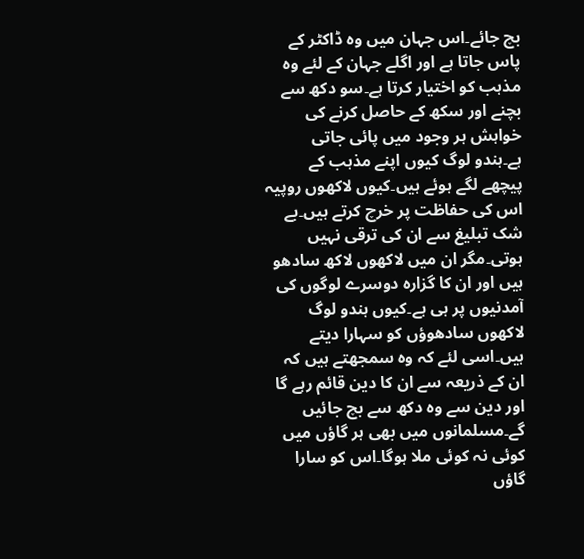بچ جائے۔اس جہان میں وہ ڈاکٹر کے پاس جاتا ہے اور اگلے جہان کے لئے وہ مذہب کو اختیار کرتا ہے۔سو دکھ سے بچنے اور سکھ کے حاصل کرنے کی خواہش ہر وجود میں پائی جاتی ہے۔ہندو لوگ کیوں اپنے مذہب کے پیچھے لگے ہوئے ہیں۔کیوں لاکھوں روپیہ اس کی حفاظت پر خرچ کرتے ہیں۔بے شک تبلیغ سے ان کی ترقی نہیں ہوتی۔مگر ان میں لاکھوں لاکھ سادھو ہیں اور ان کا گزارہ دوسرے لوگوں کی آمدنیوں پر ہی ہے۔کیوں ہندو لوگ لاکھوں سادھوؤں کو سہارا دیتے ہیں۔اسی لئے کہ وہ سمجھتے ہیں کہ ان کے ذریعہ سے ان کا دین قائم رہے گا اور دین سے وہ دکھ سے بچ جائیں گے۔مسلمانوں میں بھی ہر گاؤں میں کوئی نہ کوئی ملا ہوگا۔اس کو سارا گاؤں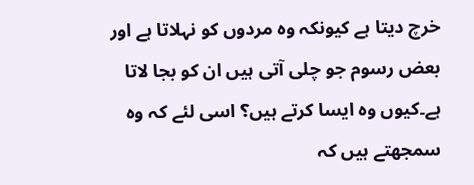خرچ دیتا ہے کیونکہ وہ مردوں کو نہلاتا ہے اور بعض رسوم جو چلی آتی ہیں ان کو بجا لاتا ہے۔کیوں وہ ایسا کرتے ہیں؟ اسی لئے کہ وہ سمجھتے ہیں کہ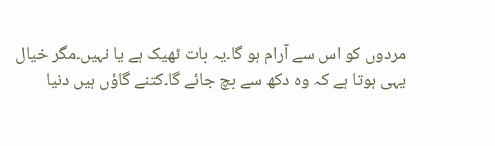مردوں کو اس سے آرام ہو گا۔یہ بات ٹھیک ہے یا نہیں۔مگر خیال یہی ہوتا ہے کہ وہ دکھ سے بچ جائے گا۔کتنے گاؤں ہیں دنیا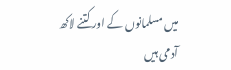میں مسلمانوں کے اور کتنے لاکھ آدمی ہیں